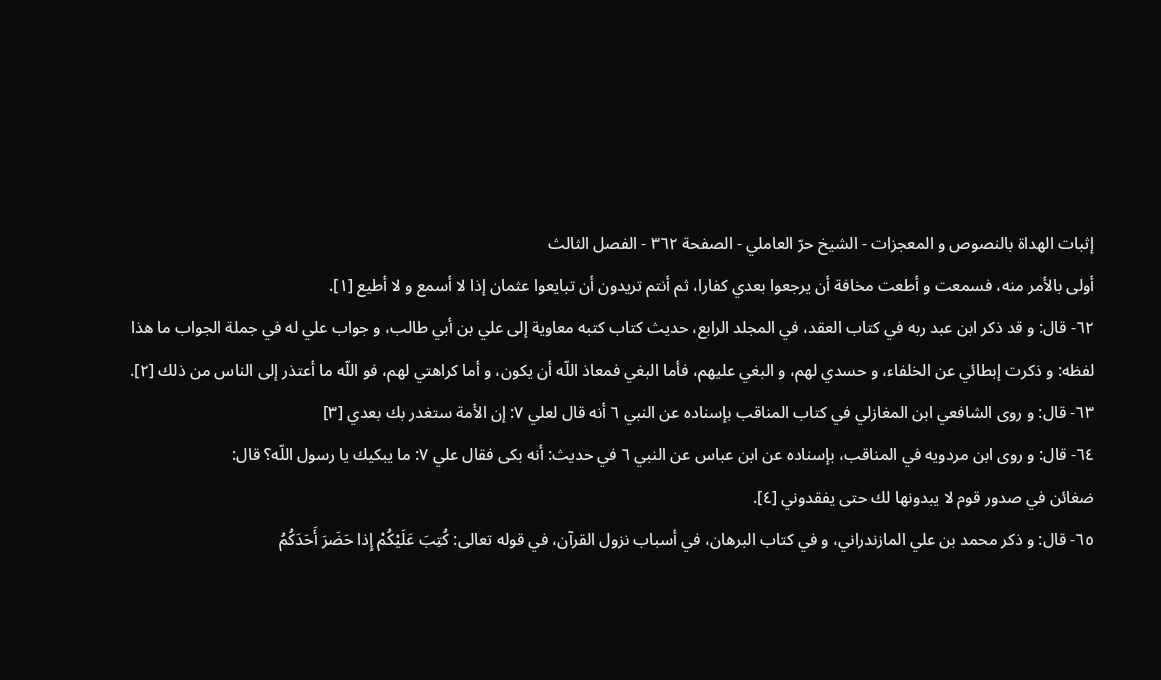إثبات الهداة بالنصوص و المعجزات - الشيخ حرّ العاملي - الصفحة ٣٦٢ - الفصل الثالث
أولى بالأمر منه، فسمعت و أطعت مخافة أن يرجعوا بعدي كفارا، ثم أنتم تريدون أن تبايعوا عثمان إذا لا أسمع و لا أطيع [١].
٦٢- قال: و قد ذكر ابن عبد ربه في كتاب العقد، في المجلد الرابع، حديث كتاب كتبه معاوية إلى علي بن أبي طالب، و جواب علي له في جملة الجواب ما هذا لفظه: و ذكرت إبطائي عن الخلفاء، و حسدي لهم، و البغي عليهم، فأما البغي فمعاذ اللّه أن يكون، و أما كراهتي لهم، فو اللّه ما أعتذر إلى الناس من ذلك [٢].
٦٣- قال: و روى الشافعي ابن المغازلي في كتاب المناقب بإسناده عن النبي ٦ أنه قال لعلي ٧: إن الأمة ستغدر بك بعدي [٣]
٦٤- قال: و روى ابن مردويه في المناقب، بإسناده عن ابن عباس عن النبي ٦ في حديث: أنه بكى فقال علي ٧: ما يبكيك يا رسول اللّه؟ قال:
ضغائن في صدور قوم لا يبدونها لك حتى يفقدوني [٤].
٦٥- قال: و ذكر محمد بن علي المازندراني، و في كتاب البرهان، في أسباب نزول القرآن، في قوله تعالى: كُتِبَ عَلَيْكُمْ إِذا حَضَرَ أَحَدَكُمُ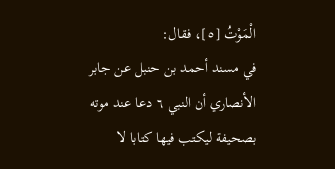الْمَوْتُ [٥]، فقال:
في مسند أحمد بن حنبل عن جابر الأنصاري أن النبي ٦ دعا عند موته بصحيفة ليكتب فيها كتابا لا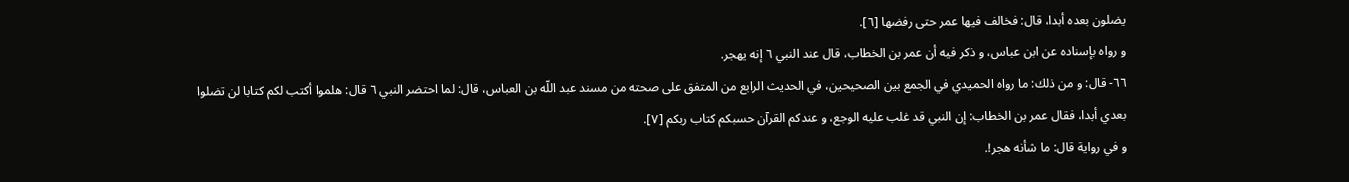يضلون بعده أبدا، قال: فخالف فيها عمر حتى رفضها [٦].
و رواه بإسناده عن ابن عباس، و ذكر فيه أن عمر بن الخطاب، قال عند النبي ٦ إنه يهجر.
٦٦- قال: و من ذلك: ما رواه الحميدي في الجمع بين الصحيحين، في الحديث الرابع من المتفق على صحته من مسند عبد اللّه بن العباس، قال: لما احتضر النبي ٦ قال: هلموا أكتب لكم كتابا لن تضلوا بعدي أبدا، فقال عمر بن الخطاب: إن النبي قد غلب عليه الوجع، و عندكم القرآن حسبكم كتاب ربكم [٧].
و في رواية قال: ما شأنه هجر!.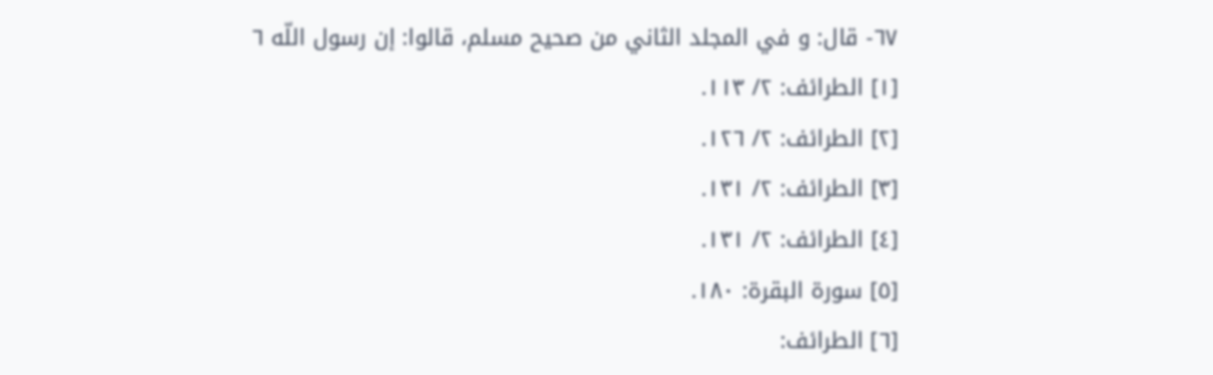٦٧- قال: و في المجلد الثاني من صحيح مسلم، قالوا: إن رسول اللّه ٦
[١] الطرائف: ٢/ ١١٣.
[٢] الطرائف: ٢/ ١٢٦.
[٣] الطرائف: ٢/ ١٣١.
[٤] الطرائف: ٢/ ١٣١.
[٥] سورة البقرة: ١٨٠.
[٦] الطرائف: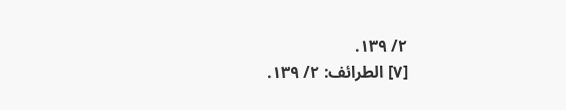٢/ ١٣٩.
[٧] الطرائف: ٢/ ١٣٩.